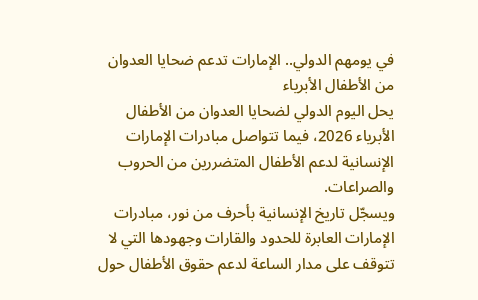في يومهم الدولي.. الإمارات تدعم ضحايا العدوان من الأطفال الأبرياء
يحل اليوم الدولي لضحايا العدوان من الأطفال الأبرياء 2026، فيما تتواصل مبادرات الإمارات الإنسانية لدعم الأطفال المتضررين من الحروب والصراعات.
ويسجّل تاريخ الإنسانية بأحرف من نور، مبادرات الإمارات العابرة للحدود والقارات وجهودها التي لا تتوقف على مدار الساعة لدعم حقوق الأطفال حول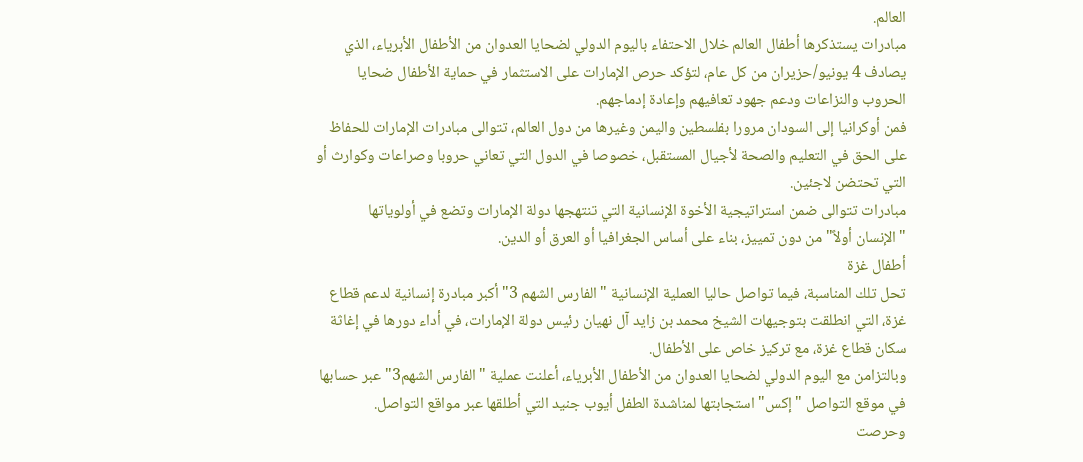العالم.
مبادرات يستذكرها أطفال العالم خلال الاحتفاء باليوم الدولي لضحايا العدوان من الأطفال الأبرياء، الذي يصادف 4 يونيو/حزيران من كل عام، لتؤكد حرص الإمارات على الاستثمار في حماية الأطفال ضحايا الحروب والنزاعات ودعم جهود تعافيهم وإعادة إدماجهم.
فمن أوكرانيا إلى السودان مرورا بفلسطين واليمن وغيرها من دول العالم، تتوالى مبادرات الإمارات للحفاظ على الحق في التعليم والصحة لأجيال المستقبل، خصوصا في الدول التي تعاني حروبا وصراعات وكوارث أو التي تحتضن لاجئين.
مبادرات تتوالى ضمن استراتيجية الأخوة الإنسانية التي تنتهجها دولة الإمارات وتضع في أولوياتها "الإنسان أولاً" من دون تمييز، بناء على أساس الجغرافيا أو العرق أو الدين.
أطفال غزة
تحل تلك المناسبة، فيما تواصل حاليا العملية الإنسانية "الفارس الشهم 3" أكبر مبادرة إنسانية لدعم قطاع غزة، التي انطلقت بتوجيهات الشيخ محمد بن زايد آل نهيان رئيس دولة الإمارات، في أداء دورها في إغاثة سكان قطاع غزة، مع تركيز خاص على الأطفال.
وبالتزامن مع اليوم الدولي لضحايا العدوان من الأطفال الأبرياء، أعلنت عملية "الفارس الشهم3" عبر حسابها في موقع التواصل "إكس" استجابتها لمناشدة الطفل أيوب جنيد التي أطلقها عبر مواقع التواصل.
وحرصت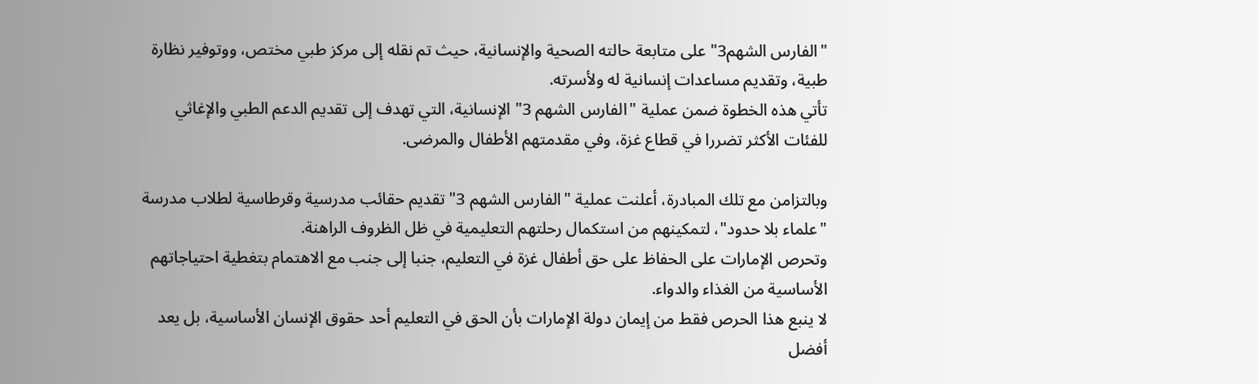"الفارس الشهم3" على متابعة حالته الصحية والإنسانية، حيث تم نقله إلى مركز طبي مختص، ووتوفير نظارة طبية، وتقديم مساعدات إنسانية له ولأسرته.
تأتي هذه الخطوة ضمن عملية "الفارس الشهم 3" الإنسانية، التي تهدف إلى تقديم الدعم الطبي والإغاثي للفئات الأكثر تضررا في قطاع غزة، وفي مقدمتهم الأطفال والمرضى.

وبالتزامن مع تلك المبادرة، أعلنت عملية "الفارس الشهم 3" تقديم حقائب مدرسية وقرطاسية لطلاب مدرسة "علماء بلا حدود"، لتمكينهم من استكمال رحلتهم التعليمية في ظل الظروف الراهنة.
وتحرص الإمارات على الحفاظ على حق أطفال غزة في التعليم، جنبا إلى جنب مع الاهتمام بتغطية احتياجاتهم الأساسية من الغذاء والدواء.
لا ينبع هذا الحرص فقط من إيمان دولة الإمارات بأن الحق في التعليم أحد حقوق الإنسان الأساسية، بل يعد أفضل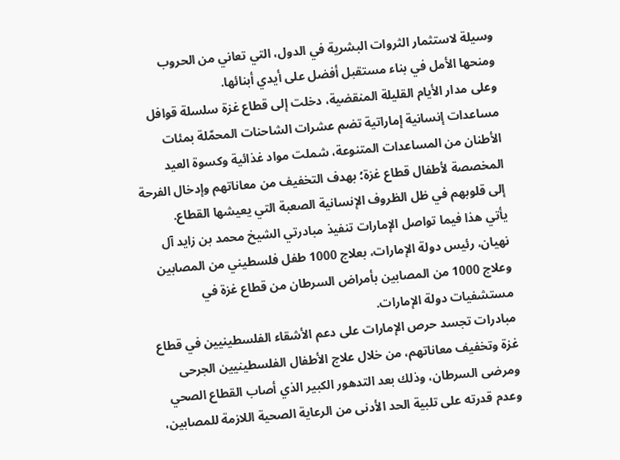وسيلة لاستثمار الثروات البشرية في الدول، التي تعاني من الحروب ومنحها الأمل في بناء مستقبل أفضل على أيدي أبنائها.
وعلى مدار الأيام القليلة المنقضية، دخلت إلى قطاع غزة سلسلة قوافل مساعدات إنسانية إماراتية تضم عشرات الشاحنات المحمّلة بمئات الأطنان من المساعدات المتنوعة، شملت مواد غذائية وكسوة العيد المخصصة لأطفال قطاع غزة؛ بهدف التخفيف من معاناتهم وإدخال الفرحة إلى قلوبهم في ظل الظروف الإنسانية الصعبة التي يعيشها القطاع.
يأتي هذا فيما تواصل الإمارات تنفيذ مبادرتي الشيخ محمد بن زايد آل نهيان، رئيس دولة الإمارات، بعلاج 1000 طفل فلسطيني من المصابين وعلاج 1000 من المصابين بأمراض السرطان من قطاع غزة في مستشفيات دولة الإمارات.
مبادرات تجسد حرص الإمارات على دعم الأشقاء الفلسطينيين في قطاع غزة وتخفيف معاناتهم، من خلال علاج الأطفال الفلسطينيين الجرحى ومرضى السرطان، وذلك بعد التدهور الكبير الذي أصاب القطاع الصحي وعدم قدرته على تلبية الحد الأدنى من الرعاية الصحية اللازمة للمصابين،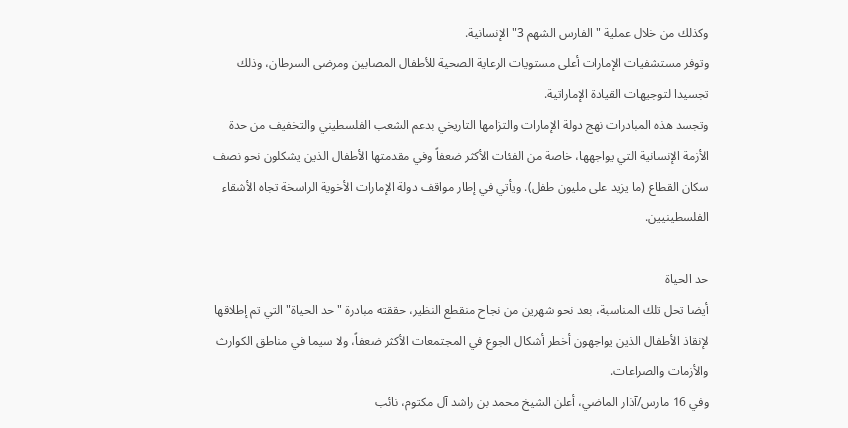وكذلك من خلال عملية "الفارس الشهم 3" الإنسانية.
وتوفر مستشفيات الإمارات أعلى مستويات الرعاية الصحية للأطفال المصابين ومرضى السرطان، وذلك تجسيدا لتوجيهات القيادة الإماراتية.
وتجسد هذه المبادرات نهج دولة الإمارات والتزامها التاريخي بدعم الشعب الفلسطيني والتخفيف من حدة الأزمة الإنسانية التي يواجهها، خاصة من الفئات الأكثر ضعفاً وفي مقدمتها الأطفال الذين يشكلون نحو نصف سكان القطاع (ما يزيد على مليون طفل). ويأتي في إطار مواقف دولة الإمارات الأخوية الراسخة تجاه الأشقاء الفلسطينيين.

حد الحياة
أيضا تحل تلك المناسبة، بعد نحو شهرين من نجاح منقطع النظير، حققته مبادرة "حد الحياة" التي تم إطلاقها لإنقاذ الأطفال الذين يواجهون أخطر أشكال الجوع في المجتمعات الأكثر ضعفاً، ولا سيما في مناطق الكوارث والأزمات والصراعات.
وفي 16 مارس/آذار الماضي، أعلن الشيخ محمد بن راشد آل مكتوم، نائب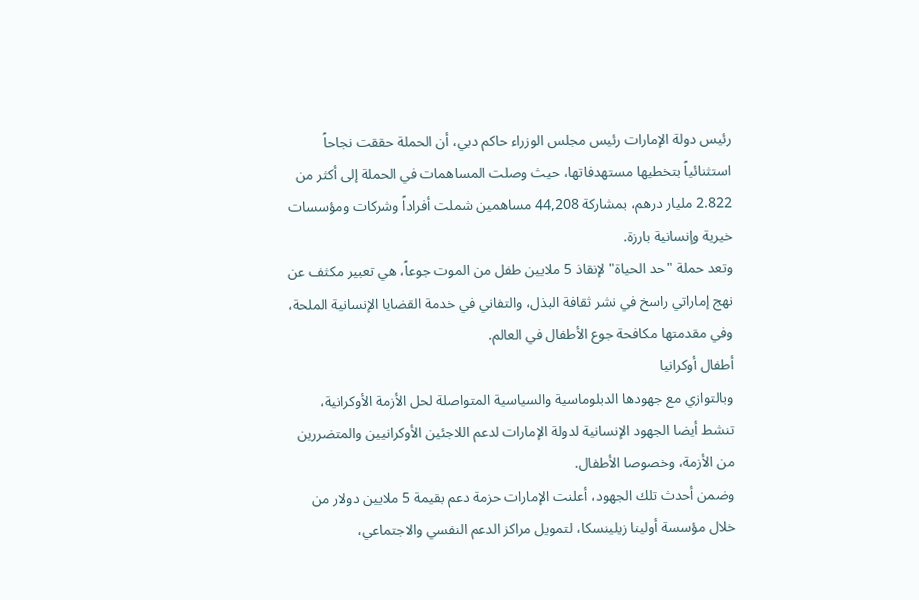رئيس دولة الإمارات رئيس مجلس الوزراء حاكم دبي، أن الحملة حققت نجاحاً استثنائياً بتخطيها مستهدفاتها، حيث وصلت المساهمات في الحملة إلى أكثر من 2.822 مليار درهم، بمشاركة 44,208 مساهمين شملت أفراداً وشركات ومؤسسات خيرية وإنسانية بارزة.
وتعد حملة "حد الحياة" لإنقاذ 5 ملايين طفل من الموت جوعاً، هي تعبير مكثف عن نهج إماراتي راسخ في نشر ثقافة البذل، والتفاني في خدمة القضايا الإنسانية الملحة، وفي مقدمتها مكافحة جوع الأطفال في العالم.
أطفال أوكرانيا
وبالتوازي مع جهودها الدبلوماسية والسياسية المتواصلة لحل الأزمة الأوكرانية، تنشط أيضا الجهود الإنسانية لدولة الإمارات لدعم اللاجئين الأوكرانيين والمتضررين من الأزمة، وخصوصا الأطفال.
وضمن أحدث تلك الجهود، أعلنت الإمارات حزمة دعم بقيمة 5 ملايين دولار من خلال مؤسسة أولينا زيلينسكا، لتمويل مراكز الدعم النفسي والاجتماعي،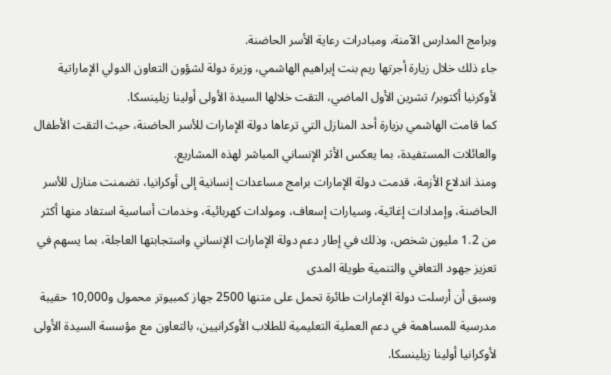وبرامج المدارس الآمنة، ومبادرات رعاية الأسر الحاضنة.
جاء ذلك خلال زيارة أجرتها ريم بنت إبراهيم الهاشمي، وزيرة دولة لشؤون التعاون الدولي الإماراتية لأوكرنيا أكتوبر/ تشرين الأول الماضي، التقت خلالها السيدة الأولى أولينا زيلينسكا.
كما قامت الهاشمي بزيارة أحد المنازل التي ترعاها دولة الإمارات للأسر الحاضنة، حيث التقت الأطفال والعائلات المستفيدة، بما يعكس الأثر الإنساني المباشر لهذه المشاريع.
ومنذ اندلاع الأزمة، قدمت دولة الإمارات برامج مساعدات إنسانية إلى أوكرانيا، تضمنت منازل للأسر الحاضنة، وإمدادات إغاثية، وسيارات إسعاف، ومولدات كهربائية، وخدمات أساسية استفاد منها أكثر من 1.2 مليون شخص، وذلك في إطار دعم دولة الإمارات الإنساني واستجابتها العاجلة، بما يسهم في تعزيز جهود التعافي والتنمية طويلة المدى
وسبق أن أرسلت دولة الإمارات طائرة تحمل على متنها 2500 جهاز كمبيوتر محمول و10,000 حقيبة مدرسية للمساهمة في دعم العملية التعليمية للطلاب الأوكرانيين، بالتعاون مع مؤسسة السيدة الأولى لأوكرانيا أولينا زيلينسكا.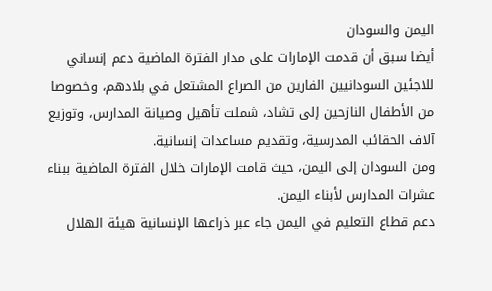اليمن والسودان
أيضا سبق أن قدمت الإمارات على مدار الفترة الماضية دعم إنساني للاجئين السودانيين الفارين من الصراع المشتعل في بلادهم، وخصوصا من الأطفال النازحين إلى تشاد، شملت تأهيل وصيانة المدارس، وتوزيع آلاف الحقائب المدرسية، وتقديم مساعدات إنسانية.
ومن السودان إلى اليمن، حيث قامت الإمارات خلال الفترة الماضية ببناء عشرات المدارس لأبناء اليمن.
دعم قطاع التعليم في اليمن جاء عبر ذراعها الإنسانية هيئة الهلال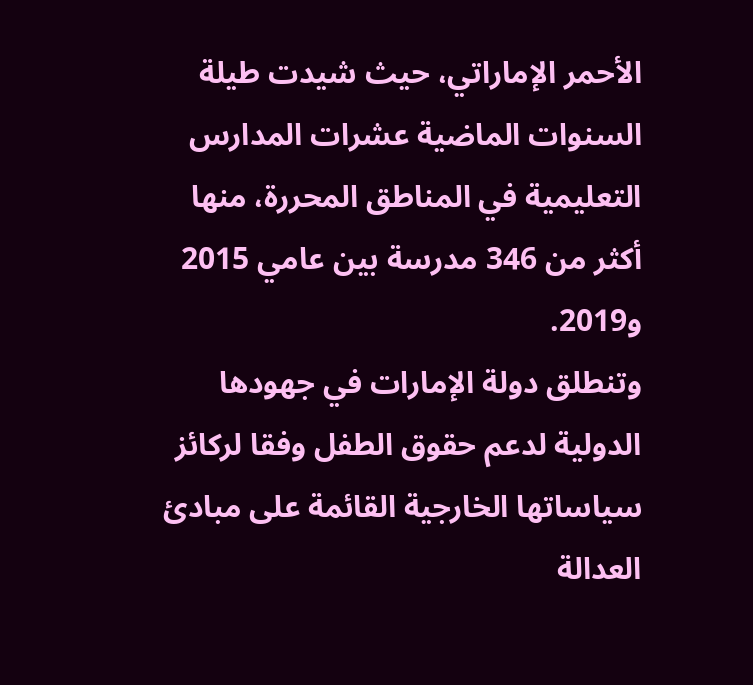الأحمر الإماراتي، حيث شيدت طيلة السنوات الماضية عشرات المدارس التعليمية في المناطق المحررة، منها أكثر من 346 مدرسة بين عامي 2015 و2019.
وتنطلق دولة الإمارات في جهودها الدولية لدعم حقوق الطفل وفقا لركائز سياساتها الخارجية القائمة على مبادئ العدالة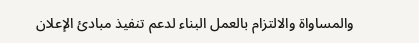والمساواة والالتزام بالعمل البناء لدعم تنفيذ مبادئ الإعلان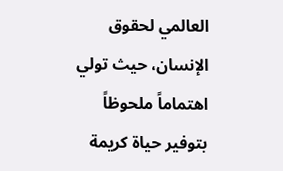العالمي لحقوق الإنسان، حيث تولي اهتماماً ملحوظاً بتوفير حياة كريمة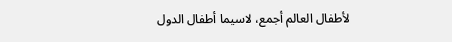لأطفال العالم أجمع، لاسيما أطفال الدول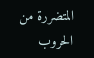المتضررة من الحروب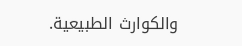والكوارث الطبيعية.